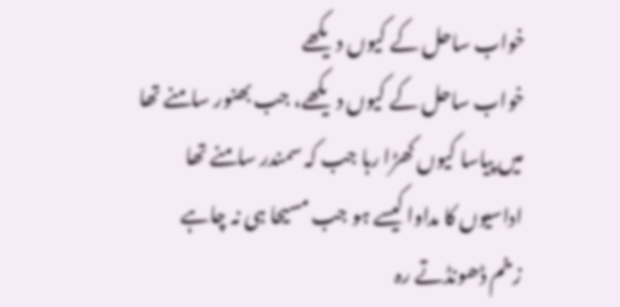خواب ساحل کے کیوں دیکھے
خواب ساحل کے کیوں دیکھے، جب بھنور سامنے تھا
میں پیاسا کیوں کھڑا رہا جب کہ سمندر سامنے تھا
اداسیوں کا مداوا کیسے ہو جب مسیحا ہی نہ چاہے
زخم ڈھونڈتے رہ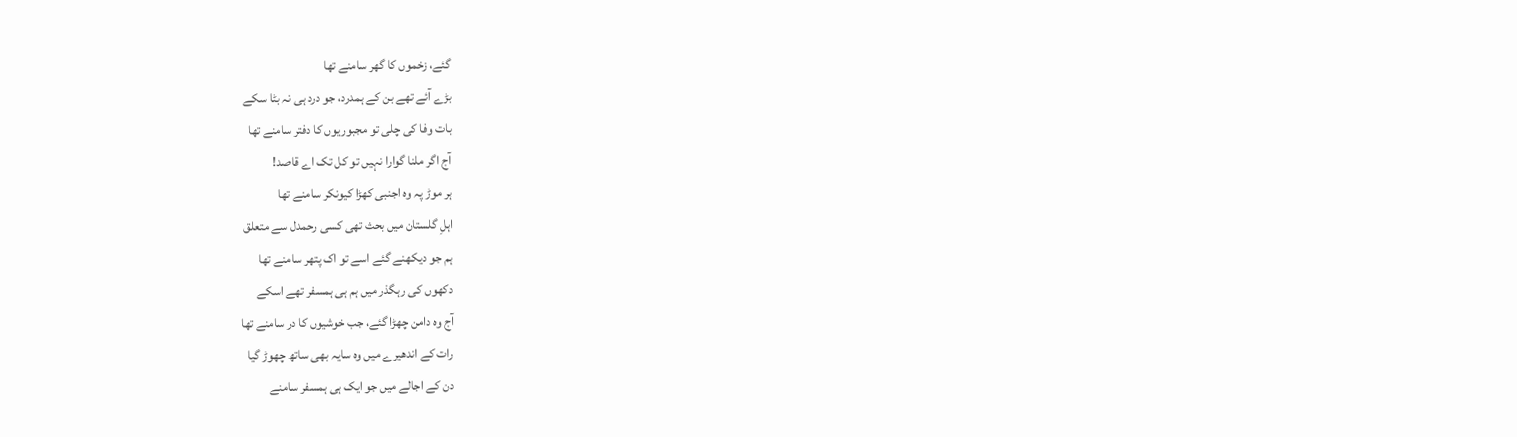گئے، زخموں کا گھر سامنے تھا
بڑے آئے تھے بن کے ہمدرد، جو درد ہی نہ بٹا سکے
بات وفا کی چلی تو مجبوریوں کا دفتر سامنے تھا
آج اگر ملنا گوارا نہیں تو کل تک اے قاصد!
ہر موڑ پہ وہ اجنبی کھڑا کیونکر سامنے تھا
اہلِ گلستان میں بحث تھی کسی رحمدل سے متعلق
ہم جو دیکھنے گئے اسے تو اک پتھر سامنے تھا
دکھوں کی رہگذر میں ہم ہی ہمسفر تھے اسکے
آج وہ دامن چھڑا گئے، جب خوشیوں کا در سامنے تھا
رات کے اندھیرے میں وہ سایہ بھی ساتھ چھوڑ گیا
دن کے اجالے میں جو ایک ہی ہمسفر سامنے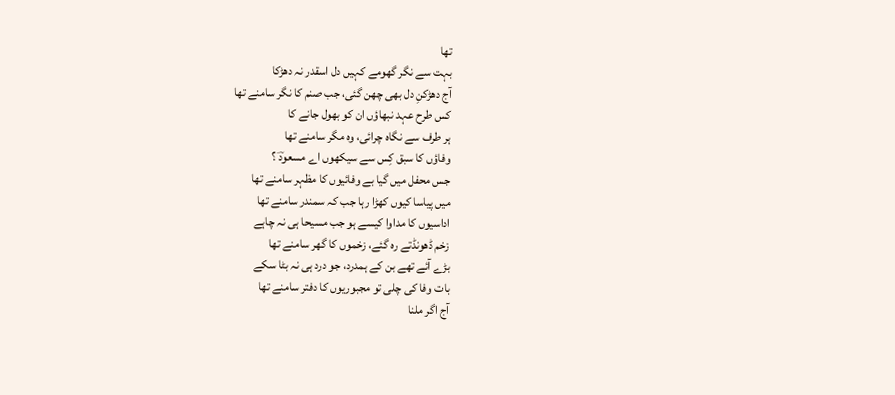تھا
بہت سے نگر گھومے کہیں دل اسقدر نہ دھڑکا
آج دھڑکنِ دل بھی چھن گئی، جب صنم کا نگر سامنے تھا
کس طرح عہد نبھاؤں ان کو بھول جانے کا
ہر طرف سے نگاہ چرائی، وہ مگر سامنے تھا
وفاؤں کا سبق کِس سے سیکھوں اے مسعودؔ ؟
جس محفل میں گیا بے وفائیوں کا مظہر سامنے تھا
میں پیاسا کیوں کھڑا رہا جب کہ سمندر سامنے تھا
اداسیوں کا مداوا کیسے ہو جب مسیحا ہی نہ چاہے
زخم ڈھونڈتے رہ گئے، زخموں کا گھر سامنے تھا
بڑے آئے تھے بن کے ہمدرد، جو درد ہی نہ بٹا سکے
بات وفا کی چلی تو مجبوریوں کا دفتر سامنے تھا
آج اگر ملنا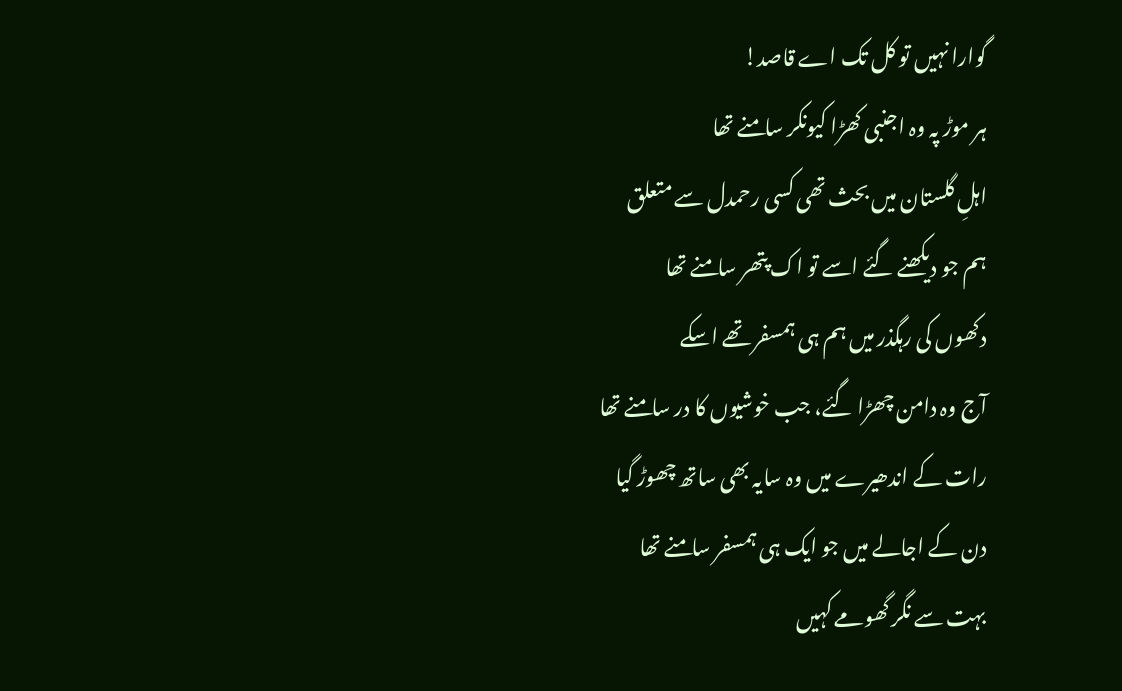گوارا نہیں تو کل تک اے قاصد!
ہر موڑ پہ وہ اجنبی کھڑا کیونکر سامنے تھا
اہلِ گلستان میں بحث تھی کسی رحمدل سے متعلق
ہم جو دیکھنے گئے اسے تو اک پتھر سامنے تھا
دکھوں کی رہگذر میں ہم ہی ہمسفر تھے اسکے
آج وہ دامن چھڑا گئے، جب خوشیوں کا در سامنے تھا
رات کے اندھیرے میں وہ سایہ بھی ساتھ چھوڑ گیا
دن کے اجالے میں جو ایک ہی ہمسفر سامنے تھا
بہت سے نگر گھومے کہیں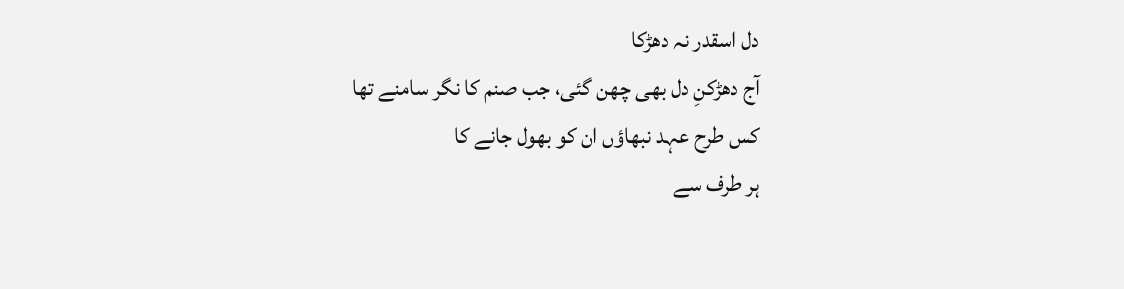دل اسقدر نہ دھڑکا
آج دھڑکنِ دل بھی چھن گئی، جب صنم کا نگر سامنے تھا
کس طرح عہد نبھاؤں ان کو بھول جانے کا
ہر طرف سے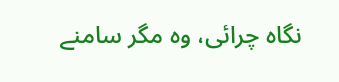نگاہ چرائی، وہ مگر سامنے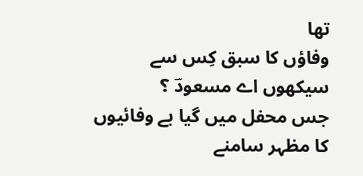تھا
وفاؤں کا سبق کِس سے سیکھوں اے مسعودؔ ؟
جس محفل میں گیا بے وفائیوں کا مظہر سامنے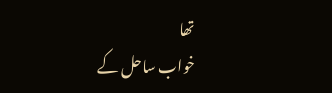تھا
خواب ساحل کے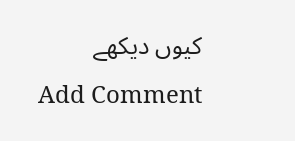کیوں دیکھے
Add Comment